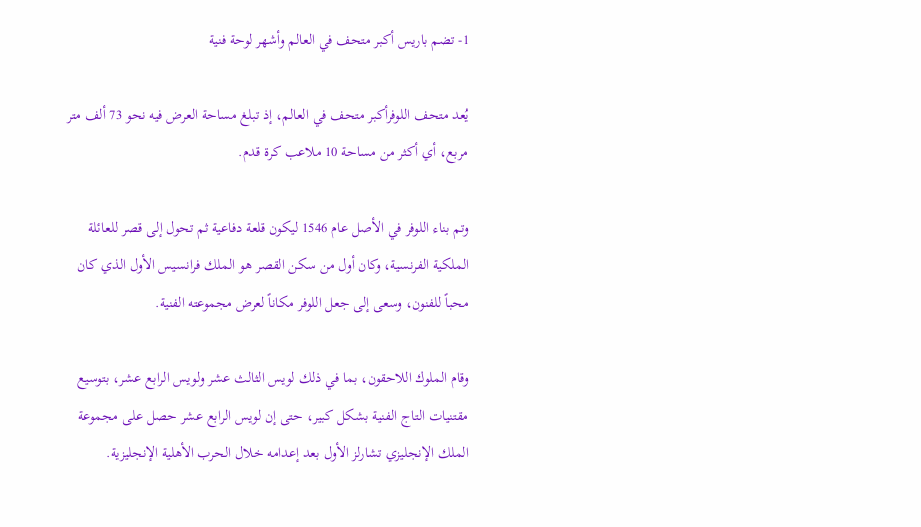1- تضم باريس أكبر متحف في العالم وأشهر لوحة فنية

يُعد متحف اللوفرأكبر متحف في العالم، إذ تبلغ مساحة العرض فيه نحو 73 ألف متر مربع، أي أكثر من مساحة 10 ملاعب كرة قدم.

وتم بناء اللوفر في الأصل عام 1546 ليكون قلعة دفاعية ثم تحول إلى قصر للعائلة الملكية الفرنسية، وكان أول من سكن القصر هو الملك فرانسيس الأول الذي كان محباً للفنون، وسعى إلى جعل اللوفر مكاناً لعرض مجموعته الفنية.

وقام الملوك اللاحقون، بما في ذلك لويس الثالث عشر ولويس الرابع عشر، بتوسيع مقتنيات التاج الفنية بشكل كبير، حتى إن لويس الرابع عشر حصل على مجموعة الملك الإنجليزي تشارلز الأول بعد إعدامه خلال الحرب الأهلية الإنجليزية.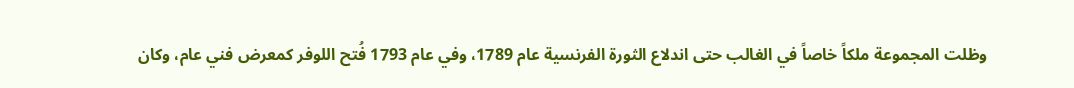وظلت المجموعة ملكاً خاصاً في الغالب حتى اندلاع الثورة الفرنسية عام 1789، وفي عام 1793 فُتح اللوفر كمعرض فني عام، وكان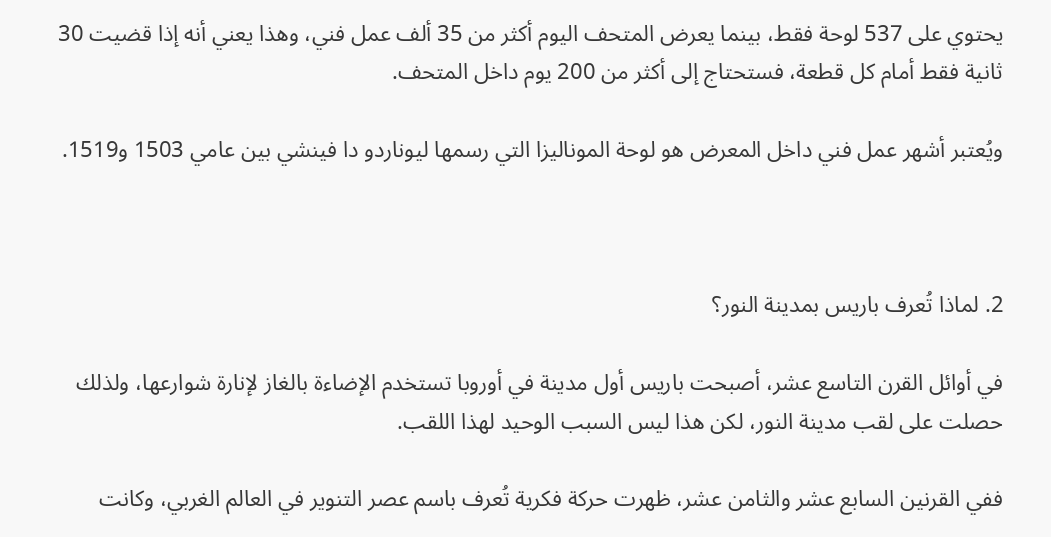يحتوي على 537 لوحة فقط، بينما يعرض المتحف اليوم أكثر من 35 ألف عمل فني، وهذا يعني أنه إذا قضيت 30 ثانية فقط أمام كل قطعة، فستحتاج إلى أكثر من 200 يوم داخل المتحف.

ويُعتبر أشهر عمل فني داخل المعرض هو لوحة الموناليزا التي رسمها ليوناردو دا فينشي بين عامي 1503 و1519.



2. لماذا تُعرف باريس بمدينة النور؟

في أوائل القرن التاسع عشر، أصبحت باريس أول مدينة في أوروبا تستخدم الإضاءة بالغاز لإنارة شوارعها، ولذلك حصلت على لقب مدينة النور، لكن هذا ليس السبب الوحيد لهذا اللقب.

ففي القرنين السابع عشر والثامن عشر، ظهرت حركة فكرية تُعرف باسم عصر التنوير في العالم الغربي، وكانت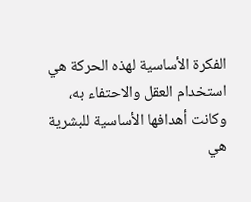الفكرة الأساسية لهذه الحركة هي استخدام العقل والاحتفاء به، وكانت أهدافها الأساسية للبشرية هي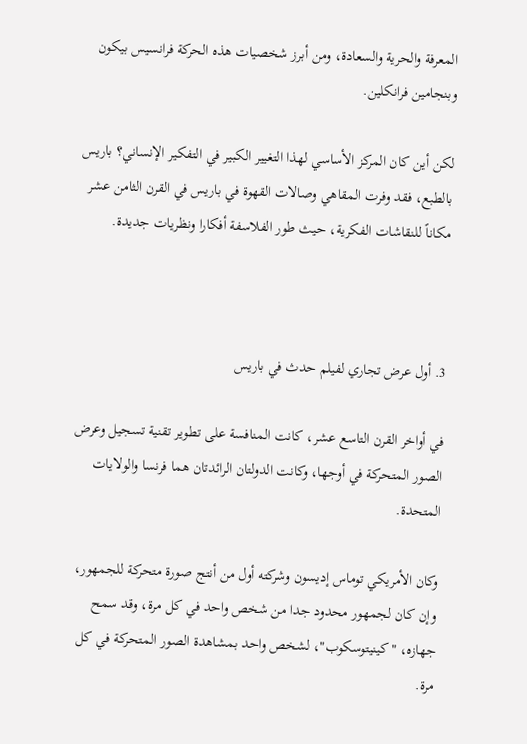المعرفة والحرية والسعادة، ومن أبرز شخصيات هذه الحركة فرانسيس بيكون وبنجامين فرانكلين.

لكن أين كان المركز الأساسي لهذا التغيير الكبير في التفكير الإنساني؟ باريس بالطبع، فقد وفرت المقاهي وصالات القهوة في باريس في القرن الثامن عشر مكاناً للنقاشات الفكرية، حيث طور الفلاسفة أفكارا ونظريات جديدة.



3. أول عرض تجاري لفيلم حدث في باريس

في أواخر القرن التاسع عشر، كانت المنافسة على تطوير تقنية تسجيل وعرض الصور المتحركة في أوجها، وكانت الدولتان الرائدتان هما فرنسا والولايات المتحدة.

وكان الأمريكي توماس إديسون وشركته أول من أنتج صورة متحركة للجمهور، وإن كان لجمهور محدود جدا من شخص واحد في كل مرة، وقد سمح جهازه، "كينيتوسكوب"، لشخص واحد بمشاهدة الصور المتحركة في كل مرة.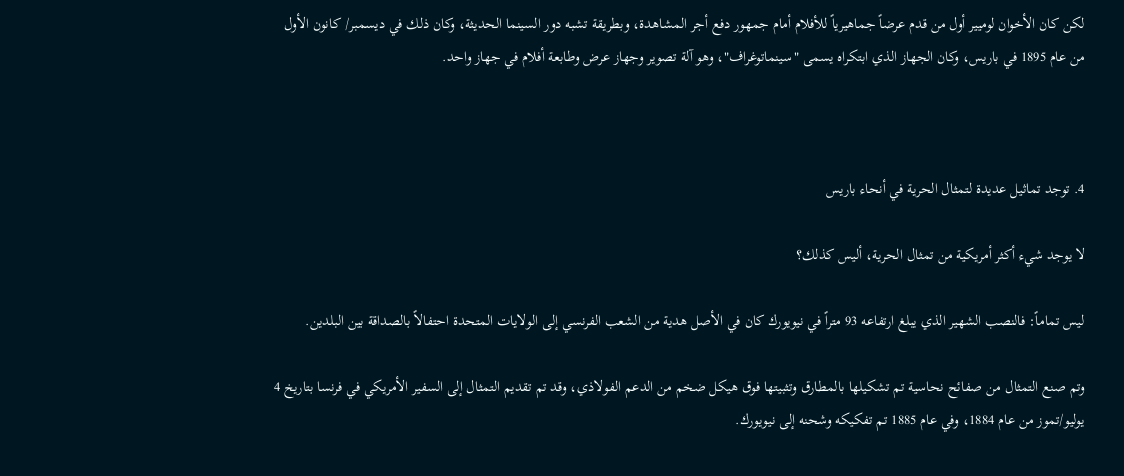لكن كان الأخوان لوميير أول من قدم عرضاً جماهيرياً للأفلام أمام جمهور دفع أجر المشاهدة، وبطريقة تشبه دور السينما الحديثة، وكان ذلك في ديسمبر/ كانون الأول من عام 1895 في باريس، وكان الجهاز الذي ابتكراه يسمى "سينماتوغراف"، وهو آلة تصوير وجهاز عرض وطابعة أفلام في جهاز واحد.



4. توجد تماثيل عديدة لتمثال الحرية في أنحاء باريس

لا يوجد شيء أكثر أمريكية من تمثال الحرية، أليس كذلك؟

ليس تماماً: فالنصب الشهير الذي يبلغ ارتفاعه 93 متراً في نيويورك كان في الأصل هدية من الشعب الفرنسي إلى الولايات المتحدة احتفالاً بالصداقة بين البلدين.

وتم صنع التمثال من صفائح نحاسية تم تشكيلها بالمطارق وتثبيتها فوق هيكل ضخم من الدعم الفولاذي، وقد تم تقديم التمثال إلى السفير الأمريكي في فرنسا بتاريخ 4 يوليو/تموز من عام 1884، وفي عام 1885 تم تفكيكه وشحنه إلى نيويورك.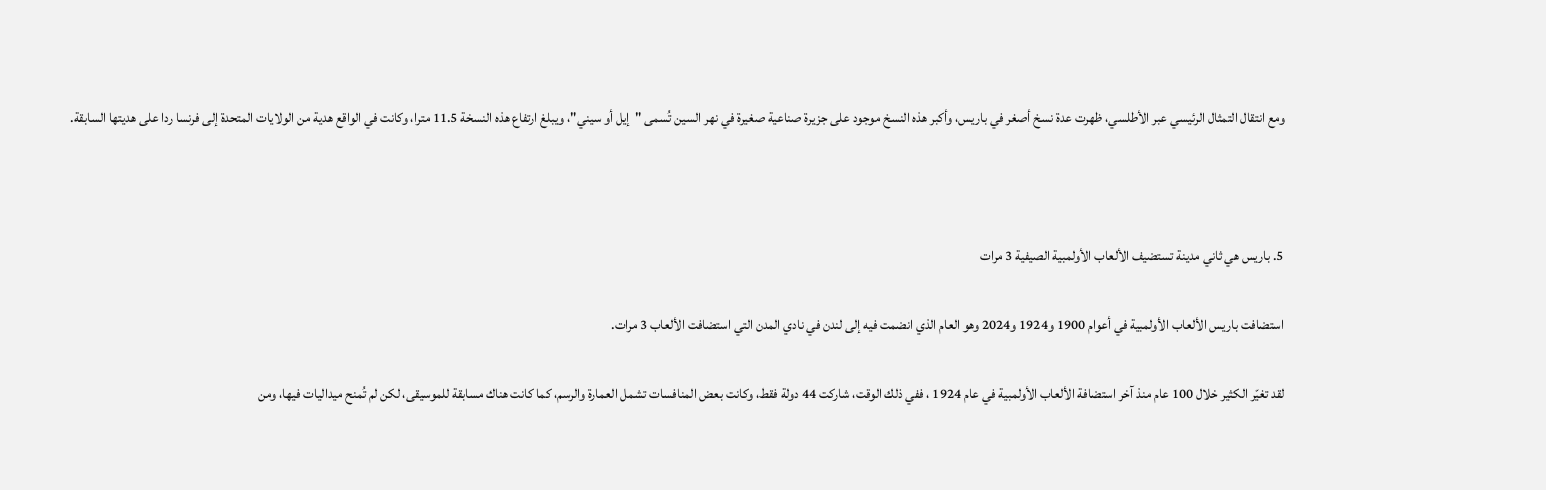ومع انتقال التمثال الرئيسي عبر الأطلسي، ظهرت عدة نسخ أصغر في باريس، وأكبر هذه النسخ موجود على جزيرة صناعية صغيرة في نهر السين تُسمى "إيل أو سيني"، ويبلغ ارتفاع هذه النسخة 11.5 مترا، وكانت في الواقع هدية من الولايات المتحدة إلى فرنسا ردا على هديتها السابقة.



5. باريس هي ثاني مدينة تستضيف الألعاب الأولمبية الصيفية 3 مرات

استضافت باريس الألعاب الأولمبية في أعوام 1900 و1924 و2024 وهو العام الذي انضمت فيه إلى لندن في نادي المدن التي استضافت الألعاب 3 مرات.

لقد تغيّر الكثير خلال 100 عام منذ آخر استضافة الألعاب الأولمبية في عام 1924 ، ففي ذلك الوقت، شاركت 44 دولة فقط، وكانت بعض المنافسات تشمل العمارة والرسم، كما كانت هناك مسابقة للموسيقى، لكن لم تُمنح ميداليات فيها، ومن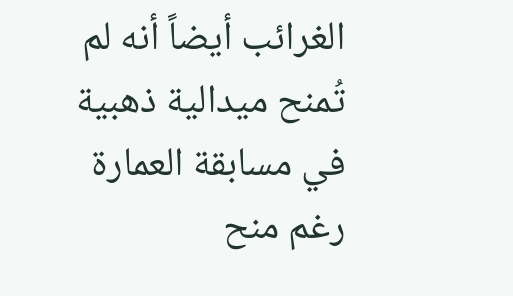الغرائب أيضاً أنه لم تُمنح ميدالية ذهبية في مسابقة العمارة رغم منح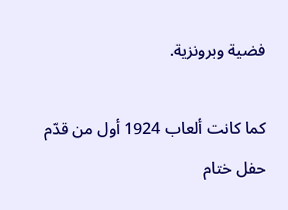فضية وبرونزية.

كما كانت ألعاب 1924 أول من قدّم حفل ختام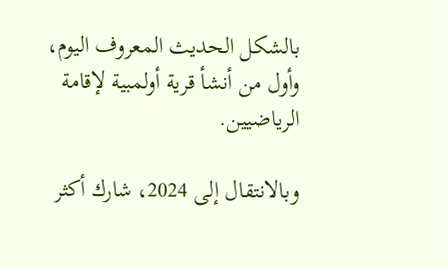بالشكل الحديث المعروف اليوم، وأول من أنشأ قرية أولمبية لإقامة الرياضيين.

وبالانتقال إلى 2024، شارك أكثر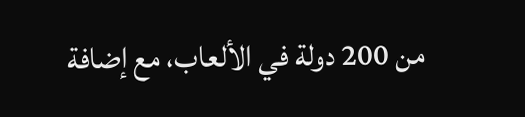من 200 دولة في الألعاب، مع إضافة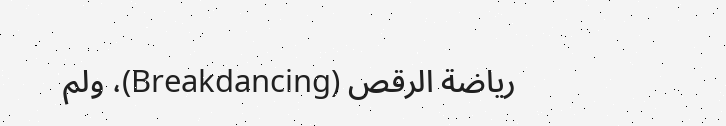رياضة الرقص (Breakdancing)، ولم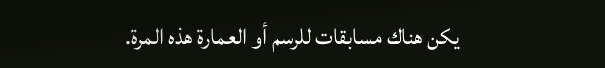يكن هناك مسابقات للرسم أو العمارة هذه المرة.